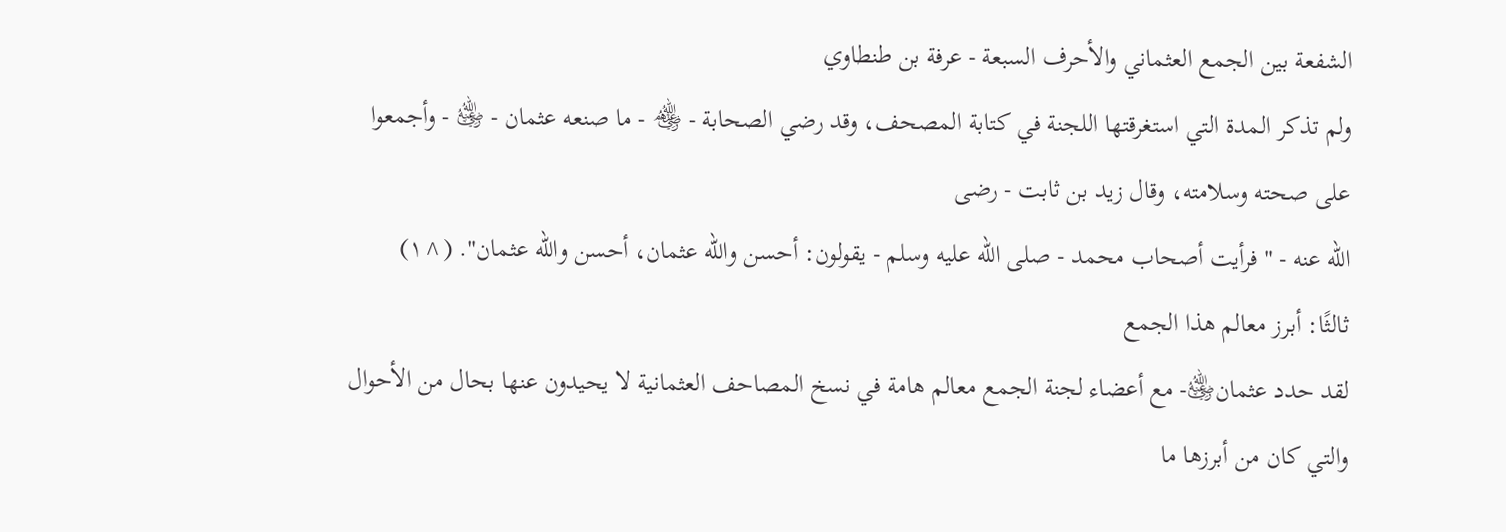الشفعة بين الجمع العثماني والأحرف السبعة - عرفة بن طنطاوي
ولم تذكر المدة التي استغرقتها اللجنة في كتابة المصحف، وقد رضي الصحابة - ﵃ - ما صنعه عثمان - ﵁ - وأجمعوا على صحته وسلامته، وقال زيد بن ثابت - رضى
الله عنه - "فرأيت أصحاب محمد - صلى الله عليه وسلم - يقولون: أحسن والله عثمان، أحسن والله عثمان". (^١)
ثالثًا: أبرز معالم هذا الجمع
لقد حدد عثمان﵁- مع أعضاء لجنة الجمع معالم هامة في نسخ المصاحف العثمانية لا يحيدون عنها بحال من الأحوال والتي كان من أبرزها ما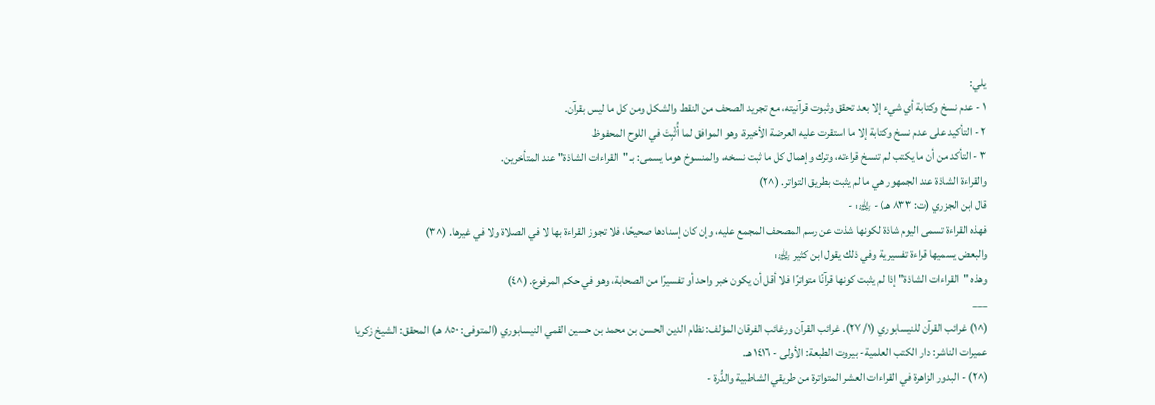يلي:
١ - عدم نسخ وكتابة أي شيء إلا بعد تحقق وثبوت قرآنيته، مع تجريد الصحف من النقط والشكل ومن كل ما ليس بقرآن.
٢ - التأكيد على عدم نسخ وكتابة إلا ما استقرت عليه العرضة الأخيرة، وهو الموافق لما أُثْبِتَ في اللوح المحفوظ
٣ - التأكد من أن ما يكتب لم تنسخ قراءته، وترك وإهمال كل ما ثبت نسخه، والمنسوخ هوما يسمى: بـ "القراءات الشاذة" عند المتأخرين.
والقراءة الشاذة عند الجمهور هي ما لم يثبت بطريق التواتر. (^٢)
قال ابن الجزري (ت: ٨٣٣ هـ) - ﵀: -
فهذه القراءة تسمى اليوم شاذة لكونها شذت عن رسم المصحف المجمع عليه، وإن كان إسنادها صحيحًا، فلا تجوز القراءة بها لا في الصلاة ولا في غيرها. (^٣)
والبعض يسميها قراءة تفسيرية وفي ذلك يقول ابن كثير ﵀:
وهذه "القراءات الشاذة" إذا لم يثبت كونها قرآنًا متواترًا فلا أقل أن يكون خبر واحد أو تفسيرًا من الصحابة، وهو في حكم المرفوع. (^٤)
___
(^١) غرائب القرآن للنيسابوري (١/ ٢٧). غرائب القرآن ورغائب الفرقان المؤلف: نظام الدين الحسن بن محمد بن حسين القمي النيسابوري (المتوفى: ٨٥٠ هـ) المحقق: الشيخ زكريا عميرات الناشر: دار الكتب العلمية- بيروت الطبعة: الأولى - ١٤١٦ هـ.
(^٢) - البدور الزاهرة في القراءات العشر المتواترة من طريقي الشاطبية والدُّرة -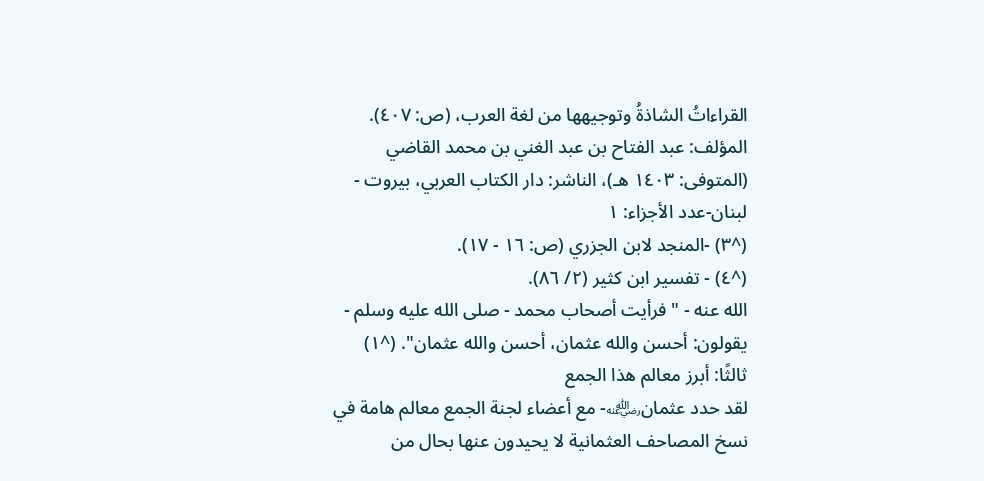القراءاتُ الشاذةُ وتوجيهها من لغة العرب، (ص: ٤٠٧). المؤلف: عبد الفتاح بن عبد الغني بن محمد القاضي (المتوفى: ١٤٠٣ هـ)، الناشر: دار الكتاب العربي، بيروت - لبنان-عدد الأجزاء: ١
(^٣) -المنجد لابن الجزري (ص: ١٦ - ١٧).
(^٤) - تفسير ابن كثير (٢/ ٨٦).
الله عنه - "فرأيت أصحاب محمد - صلى الله عليه وسلم - يقولون: أحسن والله عثمان، أحسن والله عثمان". (^١)
ثالثًا: أبرز معالم هذا الجمع
لقد حدد عثمان﵁- مع أعضاء لجنة الجمع معالم هامة في نسخ المصاحف العثمانية لا يحيدون عنها بحال من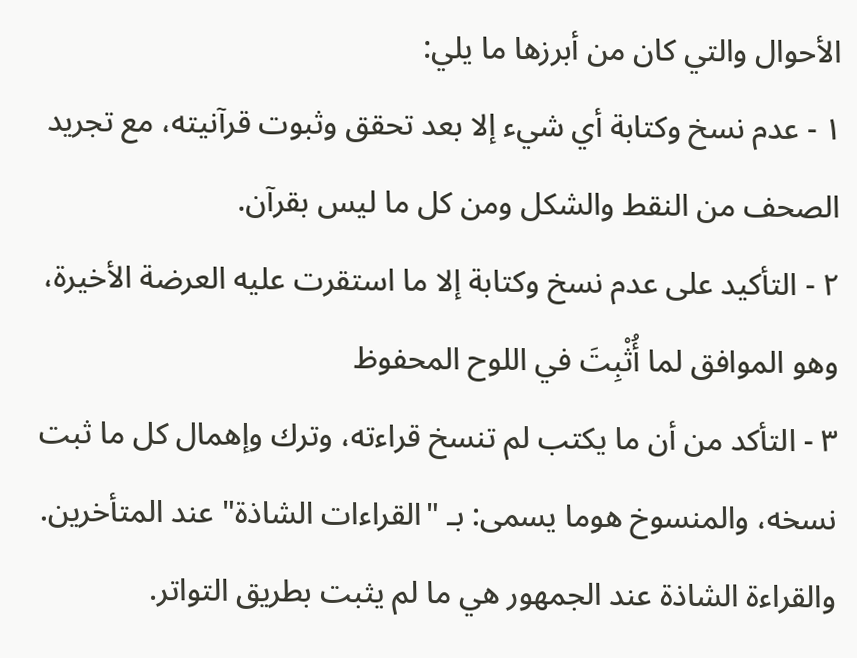الأحوال والتي كان من أبرزها ما يلي:
١ - عدم نسخ وكتابة أي شيء إلا بعد تحقق وثبوت قرآنيته، مع تجريد الصحف من النقط والشكل ومن كل ما ليس بقرآن.
٢ - التأكيد على عدم نسخ وكتابة إلا ما استقرت عليه العرضة الأخيرة، وهو الموافق لما أُثْبِتَ في اللوح المحفوظ
٣ - التأكد من أن ما يكتب لم تنسخ قراءته، وترك وإهمال كل ما ثبت نسخه، والمنسوخ هوما يسمى: بـ "القراءات الشاذة" عند المتأخرين.
والقراءة الشاذة عند الجمهور هي ما لم يثبت بطريق التواتر.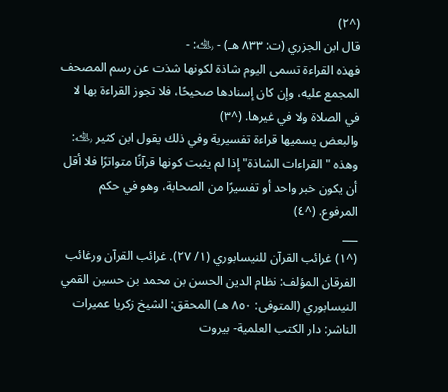(^٢)
قال ابن الجزري (ت: ٨٣٣ هـ) - ﵀: -
فهذه القراءة تسمى اليوم شاذة لكونها شذت عن رسم المصحف المجمع عليه، وإن كان إسنادها صحيحًا، فلا تجوز القراءة بها لا في الصلاة ولا في غيرها. (^٣)
والبعض يسميها قراءة تفسيرية وفي ذلك يقول ابن كثير ﵀:
وهذه "القراءات الشاذة" إذا لم يثبت كونها قرآنًا متواترًا فلا أقل أن يكون خبر واحد أو تفسيرًا من الصحابة، وهو في حكم المرفوع. (^٤)
___
(^١) غرائب القرآن للنيسابوري (١/ ٢٧). غرائب القرآن ورغائب الفرقان المؤلف: نظام الدين الحسن بن محمد بن حسين القمي النيسابوري (المتوفى: ٨٥٠ هـ) المحقق: الشيخ زكريا عميرات الناشر: دار الكتب العلمية- بيروت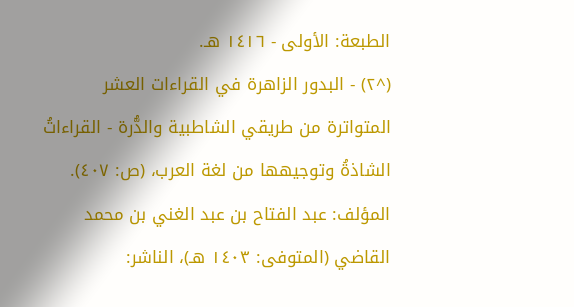الطبعة: الأولى - ١٤١٦ هـ.
(^٢) - البدور الزاهرة في القراءات العشر المتواترة من طريقي الشاطبية والدُّرة - القراءاتُ الشاذةُ وتوجيهها من لغة العرب، (ص: ٤٠٧). المؤلف: عبد الفتاح بن عبد الغني بن محمد القاضي (المتوفى: ١٤٠٣ هـ)، الناشر: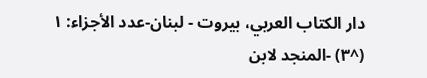دار الكتاب العربي، بيروت - لبنان-عدد الأجزاء: ١
(^٣) -المنجد لابن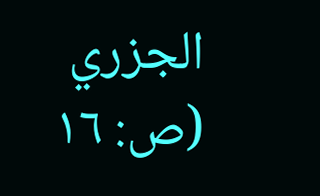الجزري (ص: ١٦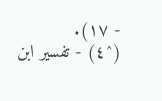- ١٧).
(^٤) - تفسير ابن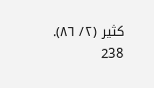كثير (٢/ ٨٦).
238